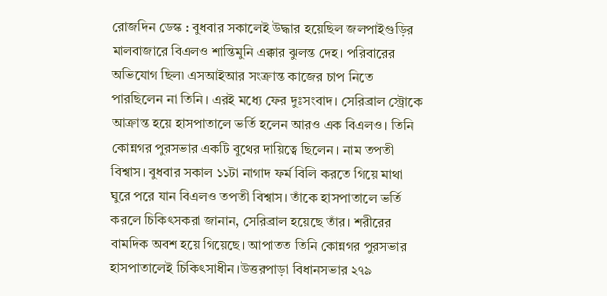রোজদিন ডেস্ক : বুধবার সকালেই উদ্ধার হয়েছিল জলপাইগুড়ির মালবাজারে বিএলও শান্তিমুনি এক্কার ঝুলন্ত দেহ। পরিবারের অভিযোগ ছিল৷ এসআইআর সংক্রান্ত কাজের চাপ নিতে পারছিলেন না তিনি। এরই মধ্যে ফের দুঃসংবাদ। সেরিব্রাল স্ট্রোকে আক্রান্ত হয়ে হাসপাতালে ভর্তি হলেন আরও এক বিএলও। তিনি কোন্নগর পুরসভার একটি বুথের দায়িত্বে ছিলেন। নাম তপতী বিশ্বাস। বুধবার সকাল ১১টা নাগাদ ফর্ম বিলি করতে গিয়ে মাথা ঘুরে পরে যান বিএলও তপতী বিশ্বাস। তাঁকে হাসপাতালে ভর্তি করলে চিকিৎসকরা জানান, সেরিব্রাল হয়েছে তাঁর। শরীরের বামদিক অবশ হয়ে গিয়েছে। আপাতত তিনি কোন্নগর পুরসভার হাসপাতালেই চিকিৎসাধীন।উত্তরপাড়া বিধানসভার ২৭৯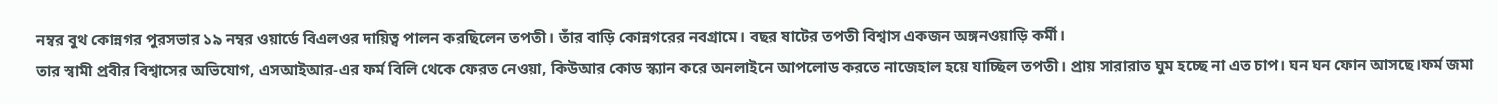নম্বর বুথ কোন্নগর পুরসভার ১৯ নম্বর ওয়ার্ডে বিএলওর দায়িত্ব পালন করছিলেন তপতী। তাঁর বাড়ি কোন্নগরের নবগ্রামে। বছর ষাটের তপতী বিশ্বাস একজন অঙ্গনওয়াড়ি কর্মী।
তার স্বামী প্রবীর বিশ্বাসের অভিযোগ, এসআইআর-এর ফর্ম বিলি থেকে ফেরত নেওয়া, কিউআর কোড স্ক্যান করে অনলাইনে আপলোড করতে নাজেহাল হয়ে যাচ্ছিল তপতী। প্রায় সারারাত ঘুম হচ্ছে না এত চাপ। ঘন ঘন ফোন আসছে।ফর্ম জমা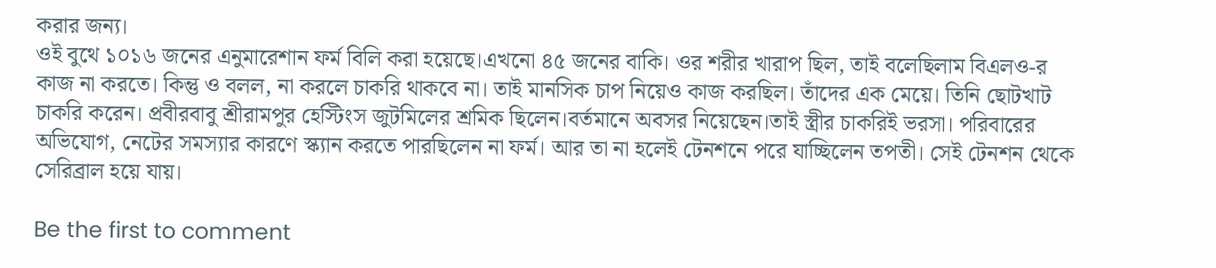করার জন্য।
ওই বুথে ১০১৬ জনের এনুমারেশান ফর্ম বিলি করা হয়েছে।এখনো ৪৫ জনের বাকি। ওর শরীর খারাপ ছিল, তাই বলেছিলাম বিএলও-র কাজ না করতে। কিন্তু ও বলল, না করলে চাকরি থাকবে না। তাই মানসিক চাপ নিয়েও কাজ করছিল। তাঁদের এক মেয়ে। তিনি ছোটখাট চাকরি করেন। প্রবীরবাবু শ্রীরামপুর হেস্টিংস জুটমিলের শ্রমিক ছিলেন।বর্তমানে অবসর নিয়েছেন।তাই স্ত্রীর চাকরিই ভরসা। পরিবারের অভিযোগ, নেটের সমস্যার কারণে স্ক্যান করতে পারছিলেন না ফর্ম। আর তা না হলেই টেনশনে পরে যাচ্ছিলেন তপতী। সেই টেনশন থেকে সেরিব্রাল হয়ে যায়।

Be the first to comment